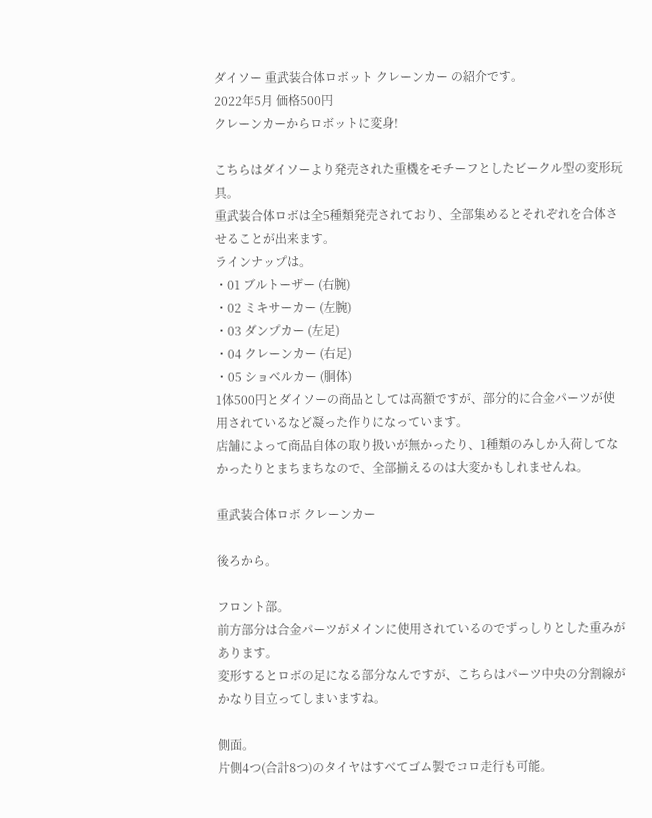ダイソー 重武装合体ロボット クレーンカー の紹介です。
2022年5月 価格500円
クレーンカーからロボットに変身!

こちらはダイソーより発売された重機をモチーフとしたビークル型の変形玩具。
重武装合体ロボは全5種類発売されており、全部集めるとそれぞれを合体させることが出来ます。
ラインナップは。
・01 ブルトーザー (右腕)
・02 ミキサーカー (左腕)
・03 ダンプカー (左足)
・04 クレーンカー (右足)
・05 ショベルカー (胴体)
1体500円とダイソーの商品としては高額ですが、部分的に合金パーツが使用されているなど凝った作りになっています。
店舗によって商品自体の取り扱いが無かったり、1種類のみしか入荷してなかったりとまちまちなので、全部揃えるのは大変かもしれませんね。

重武装合体ロボ クレーンカー

後ろから。

フロント部。
前方部分は合金パーツがメインに使用されているのでずっしりとした重みがあります。
変形するとロボの足になる部分なんですが、こちらはパーツ中央の分割線がかなり目立ってしまいますね。

側面。
片側4つ(合計8つ)のタイヤはすべてゴム製でコロ走行も可能。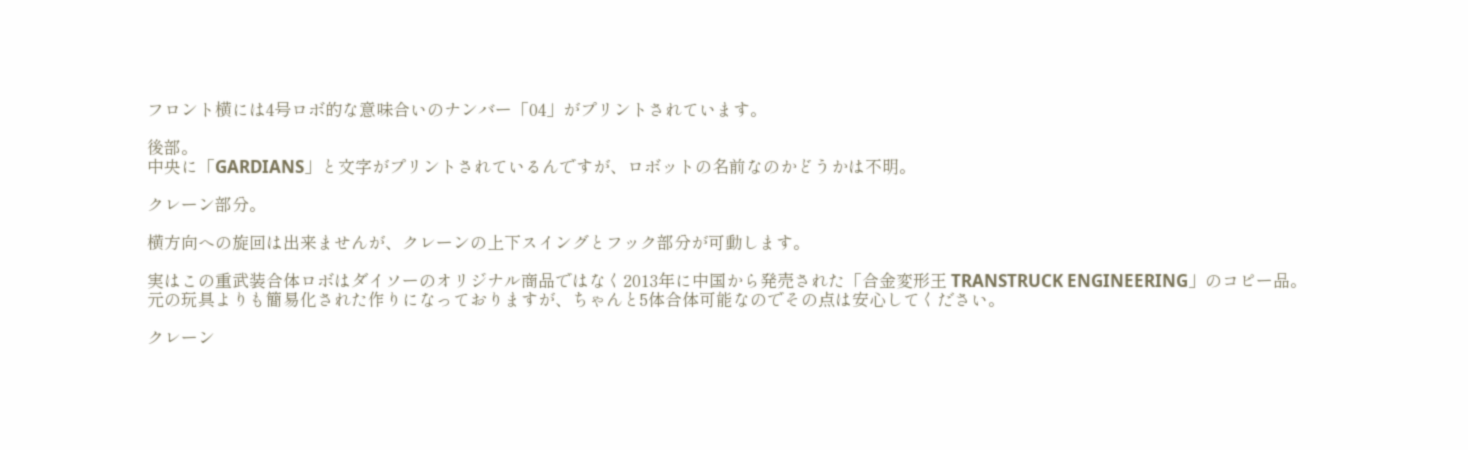フロント横には4号ロボ的な意味合いのナンバー「04」がプリントされています。

後部。
中央に「GARDIANS」と文字がプリントされているんですが、ロボットの名前なのかどうかは不明。

クレーン部分。

横方向への旋回は出来ませんが、クレーンの上下スイングとフック部分が可動します。

実はこの重武装合体ロボはダイソーのオリジナル商品ではなく2013年に中国から発売された「合金変形王 TRANSTRUCK ENGINEERING」のコピー品。
元の玩具よりも簡易化された作りになっておりますが、ちゃんと5体合体可能なのでその点は安心してください。

クレーン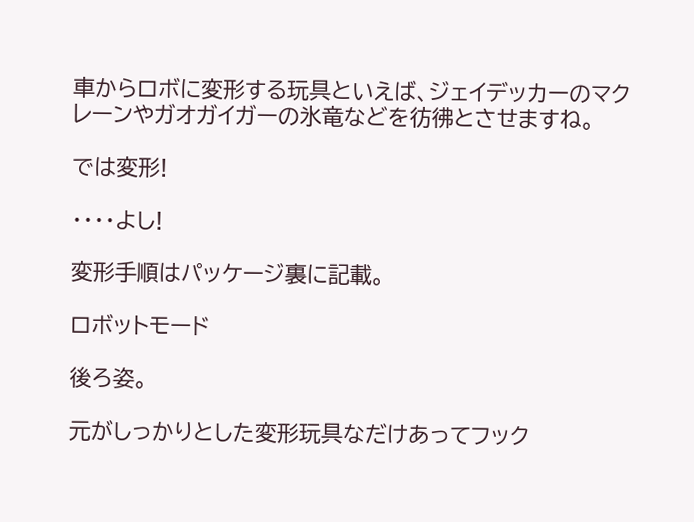車からロボに変形する玩具といえば、ジェイデッカーのマクレーンやガオガイガーの氷竜などを彷彿とさせますね。

では変形!

・・・・よし!

変形手順はパッケージ裏に記載。

ロボットモード

後ろ姿。

元がしっかりとした変形玩具なだけあってフック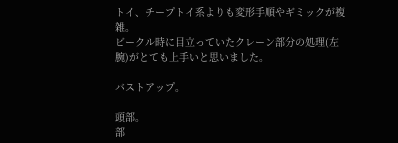トイ、チープトイ系よりも変形手順やギミックが複雑。
ビークル時に目立っていたクレーン部分の処理(左腕)がとても上手いと思いました。

バストアップ。

頭部。
部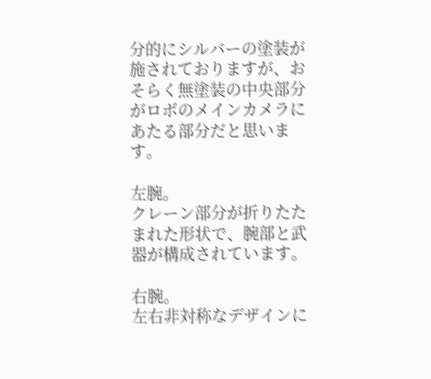分的にシルバーの塗装が施されておりますが、おそらく無塗装の中央部分がロボのメインカメラにあたる部分だと思います。

左腕。
クレーン部分が折りたたまれた形状で、腕部と武器が構成されています。

右腕。
左右非対称なデザインに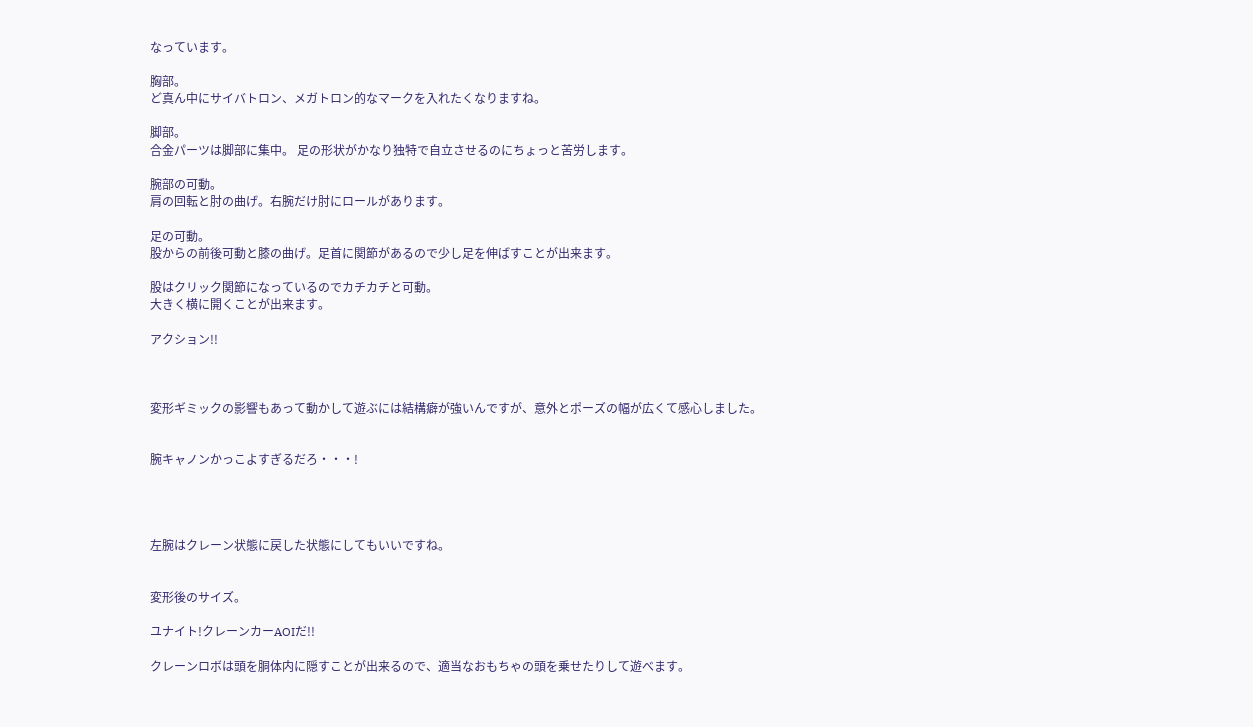なっています。

胸部。
ど真ん中にサイバトロン、メガトロン的なマークを入れたくなりますね。

脚部。
合金パーツは脚部に集中。 足の形状がかなり独特で自立させるのにちょっと苦労します。

腕部の可動。
肩の回転と肘の曲げ。右腕だけ肘にロールがあります。

足の可動。
股からの前後可動と膝の曲げ。足首に関節があるので少し足を伸ばすことが出来ます。

股はクリック関節になっているのでカチカチと可動。
大きく横に開くことが出来ます。

アクション!!



変形ギミックの影響もあって動かして遊ぶには結構癖が強いんですが、意外とポーズの幅が広くて感心しました。


腕キャノンかっこよすぎるだろ・・・!




左腕はクレーン状態に戻した状態にしてもいいですね。


変形後のサイズ。

ユナイト!クレーンカーAOIだ!!

クレーンロボは頭を胴体内に隠すことが出来るので、適当なおもちゃの頭を乗せたりして遊べます。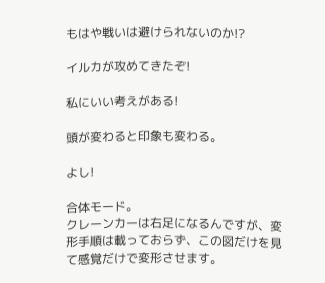もはや戦いは避けられないのか!?

イルカが攻めてきたぞ!

私にいい考えがある!

頭が変わると印象も変わる。

よし!

合体モード。
クレーンカーは右足になるんですが、変形手順は載っておらず、この図だけを見て感覚だけで変形させます。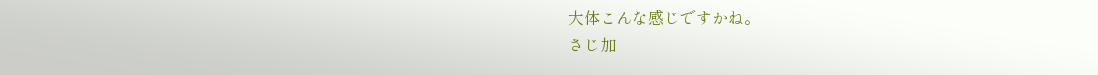大体こんな感じですかね。
さじ加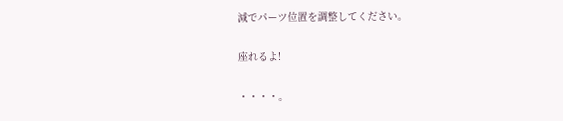減でパーツ位置を調整してください。

座れるよ!

・・・・。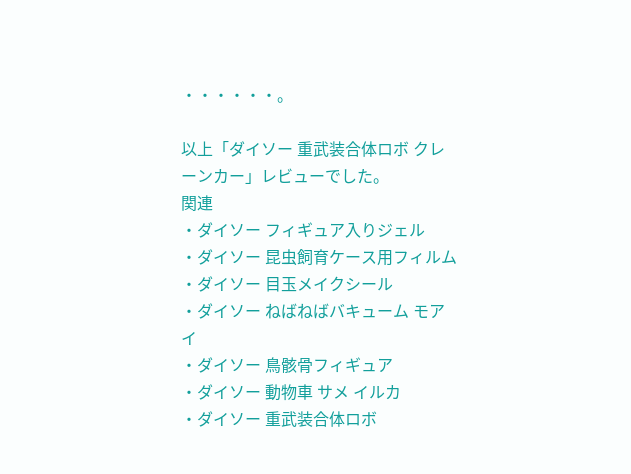・・・・・・。

以上「ダイソー 重武装合体ロボ クレーンカー」レビューでした。
関連
・ダイソー フィギュア入りジェル
・ダイソー 昆虫飼育ケース用フィルム
・ダイソー 目玉メイクシール
・ダイソー ねばねばバキューム モアイ
・ダイソー 鳥骸骨フィギュア
・ダイソー 動物車 サメ イルカ
・ダイソー 重武装合体ロボ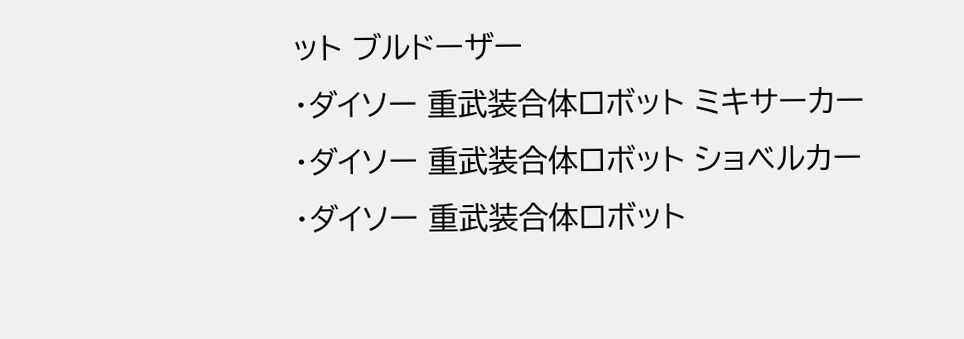ット ブルドーザー
・ダイソー 重武装合体ロボット ミキサーカー
・ダイソー 重武装合体ロボット ショベルカー
・ダイソー 重武装合体ロボット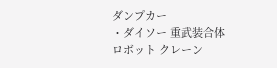ダンプカー
・ダイソー 重武装合体ロボット クレーン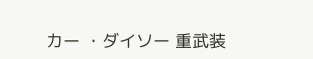カー ・ダイソー 重武装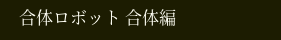合体ロボット 合体編